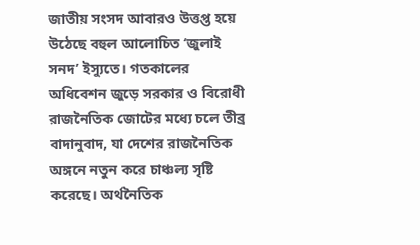জাতীয় সংসদ আবারও উত্তপ্ত হয়ে উঠেছে বহুল আলোচিত ‘জুলাই সনদ’ ইস্যুতে। গতকালের অধিবেশন জুড়ে সরকার ও বিরোধী রাজনৈতিক জোটের মধ্যে চলে তীব্র বাদানুবাদ, যা দেশের রাজনৈতিক অঙ্গনে নতুন করে চাঞ্চল্য সৃষ্টি করেছে। অর্থনৈতিক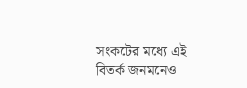সংকটের মধ্যে এই বিতর্ক জনমনেও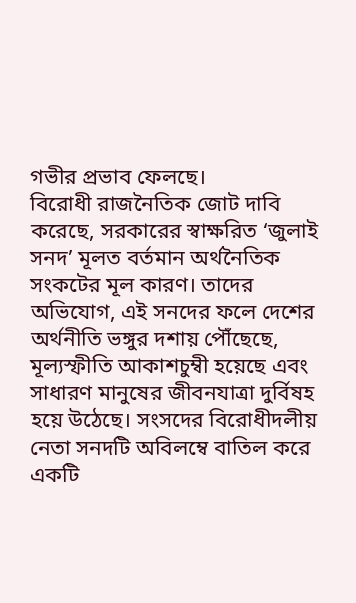গভীর প্রভাব ফেলছে।
বিরোধী রাজনৈতিক জোট দাবি করেছে, সরকারের স্বাক্ষরিত ‘জুলাই সনদ’ মূলত বর্তমান অর্থনৈতিক সংকটের মূল কারণ। তাদের অভিযোগ, এই সনদের ফলে দেশের অর্থনীতি ভঙ্গুর দশায় পৌঁছেছে, মূল্যস্ফীতি আকাশচুম্বী হয়েছে এবং সাধারণ মানুষের জীবনযাত্রা দুর্বিষহ হয়ে উঠেছে। সংসদের বিরোধীদলীয় নেতা সনদটি অবিলম্বে বাতিল করে একটি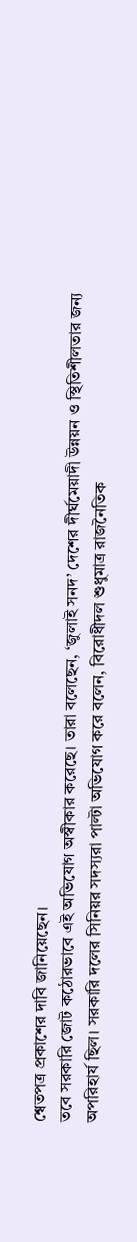শ্বেতপত্র প্রকাশের দাবি জানিয়েছেন।
তবে সরকারি জোট কঠোরভাবে এই অভিযোগ অস্বীকার করেছে। তারা বলেছেন, ‘জুলাই সনদ’ দেশের দীর্ঘমেয়াদী উন্নয়ন ও স্থিতিশীলতার জন্য অপরিহার্য ছিল। সরকারি দলের সিনিয়র সদস্যরা পাল্টা অভিযোগ করে বলেন, বিরোধীদল শুধুমাত্র রাজনৈতিক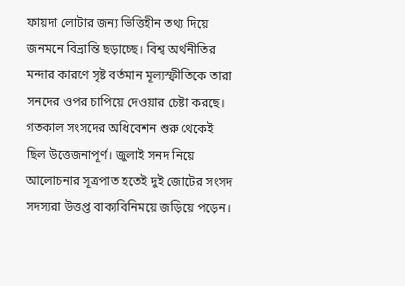ফায়দা লোটার জন্য ভিত্তিহীন তথ্য দিয়ে জনমনে বিভ্রান্তি ছড়াচ্ছে। বিশ্ব অর্থনীতির মন্দার কারণে সৃষ্ট বর্তমান মূল্যস্ফীতিকে তারা সনদের ওপর চাপিয়ে দেওয়ার চেষ্টা করছে।
গতকাল সংসদের অধিবেশন শুরু থেকেই ছিল উত্তেজনাপূর্ণ। জুলাই সনদ নিয়ে আলোচনার সূত্রপাত হতেই দুই জোটের সংসদ সদস্যরা উত্তপ্ত বাক্যবিনিময়ে জড়িয়ে পড়েন।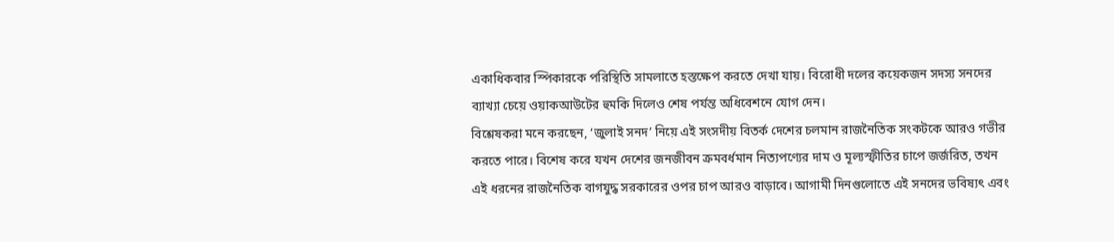একাধিকবার স্পিকারকে পরিস্থিতি সামলাতে হস্তক্ষেপ করতে দেখা যায়। বিরোধী দলের কয়েকজন সদস্য সনদের ব্যাখ্যা চেয়ে ওয়াকআউটের হুমকি দিলেও শেষ পর্যন্ত অধিবেশনে যোগ দেন।
বিশ্লেষকরা মনে করছেন, ‘জুলাই সনদ’ নিয়ে এই সংসদীয় বিতর্ক দেশের চলমান রাজনৈতিক সংকটকে আরও গভীর করতে পারে। বিশেষ করে যখন দেশের জনজীবন ক্রমবর্ধমান নিত্যপণ্যের দাম ও মূল্যস্ফীতির চাপে জর্জরিত, তখন এই ধরনের রাজনৈতিক বাগযুদ্ধ সরকারের ওপর চাপ আরও বাড়াবে। আগামী দিনগুলোতে এই সনদের ভবিষ্যৎ এবং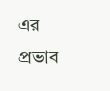এর প্রভাব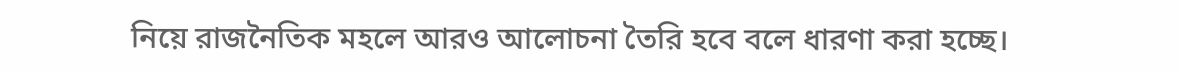নিয়ে রাজনৈতিক মহলে আরও আলোচনা তৈরি হবে বলে ধারণা করা হচ্ছে।